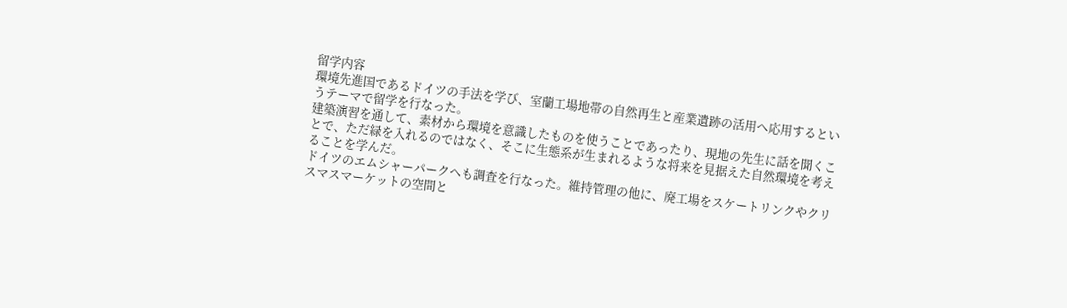留学内容
環境先進国であるドイツの手法を学び、室蘭工場地帯の自然再生と産業遺跡の活用へ応用するというテーマで留学を行なった。
建築演習を通して、素材から環境を意識したものを使うことであったり、現地の先生に話を聞くことで、ただ緑を入れるのではなく、そこに生態系が生まれるような将来を見据えた自然環境を考えることを学んだ。
ドイツのエムシャーパークへも調査を行なった。維持管理の他に、廃工場をスケートリンクやクリスマスマーケットの空間と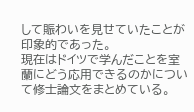して賑わいを見せていたことが印象的であった。
現在はドイツで学んだことを室蘭にどう応用できるのかについて修士論文をまとめている。